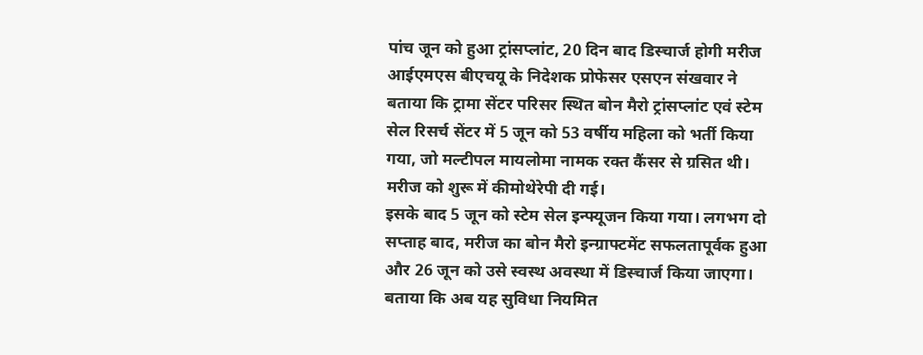पांच जून को हुआ ट्रांसप्लांट, 20 दिन बाद डिस्चार्ज होगी मरीज
आईएमएस बीएचयू के निदेशक प्रोफेसर एसएन संखवार ने बताया कि ट्रामा सेंटर परिसर स्थित बोन मैरो ट्रांसप्लांट एवं स्टेम सेल रिसर्च सेंटर में 5 जून को 53 वर्षीय महिला को भर्ती किया गया, जो मल्टीपल मायलोमा नामक रक्त कैंसर से ग्रसित थी। मरीज को शुरू में कीमोथेरेपी दी गई।
इसके बाद 5 जून को स्टेम सेल इन्फ्यूजन किया गया। लगभग दो सप्ताह बाद, मरीज का बोन मैरो इन्ग्राफ्टमेंट सफलतापूर्वक हुआ और 26 जून को उसे स्वस्थ अवस्था में डिस्चार्ज किया जाएगा। बताया कि अब यह सुविधा नियमित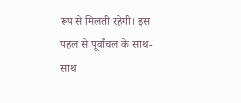रूप से मिलती रहेगी। इस पहल से पूर्वांचल के साथ-साथ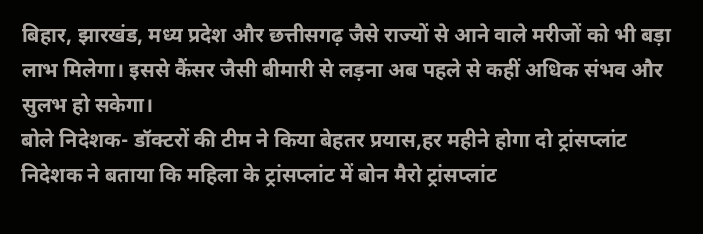बिहार, झारखंड, मध्य प्रदेश और छत्तीसगढ़ जैसे राज्यों से आने वाले मरीजों को भी बड़ा लाभ मिलेगा। इससे कैंसर जैसी बीमारी से लड़ना अब पहले से कहीं अधिक संभव और सुलभ हो सकेगा।
बोले निदेशक- डॉक्टरों की टीम ने किया बेहतर प्रयास,हर महीने होगा दो ट्रांसप्लांट
निदेशक ने बताया कि महिला के ट्रांसप्लांट में बोन मैरो ट्रांसप्लांट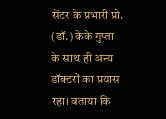सेंटर के प्रभारी प्रो. (डॉ.) केके गुप्ता के साथ ही अन्य डॉक्टरों का प्रयास रहा। बताया कि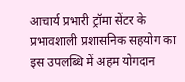आचार्य प्रभारी ट्रॉमा सेंटर के प्रभावशाली प्रशासनिक सहयोग का इस उपलब्धि में अहम योगदान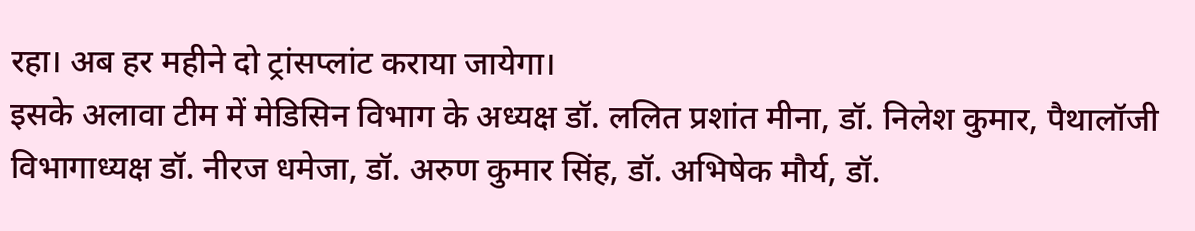रहा। अब हर महीने दो ट्रांसप्लांट कराया जायेगा।
इसके अलावा टीम में मेडिसिन विभाग के अध्यक्ष डॉ. ललित प्रशांत मीना, डॉ. निलेश कुमार, पैथालॉजी विभागाध्यक्ष डॉ. नीरज धमेजा, डॉ. अरुण कुमार सिंह, डॉ. अभिषेक मौर्य, डॉ.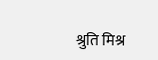श्रुति मिश्र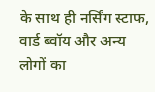के साथ ही नर्सिंग स्टाफ, वार्ड ब्वॉय और अन्य लोगों का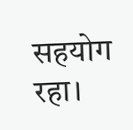सहयोग रहा।